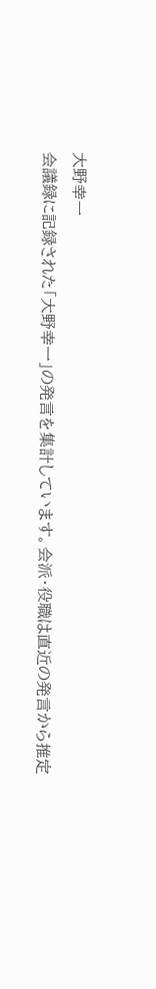大野幸一
会議録に記録された「大野幸一」の発言を集計しています。会派・役職は直近の発言から推定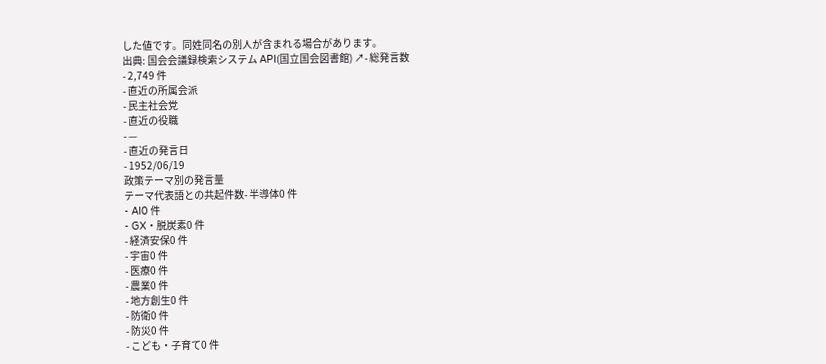した値です。同姓同名の別人が含まれる場合があります。
出典: 国会会議録検索システム API(国立国会図書館) ↗- 総発言数
- 2,749 件
- 直近の所属会派
- 民主社会党
- 直近の役職
- —
- 直近の発言日
- 1952/06/19
政策テーマ別の発言量
テーマ代表語との共起件数- 半導体0 件
- AI0 件
- GX・脱炭素0 件
- 経済安保0 件
- 宇宙0 件
- 医療0 件
- 農業0 件
- 地方創生0 件
- 防衛0 件
- 防災0 件
- こども・子育て0 件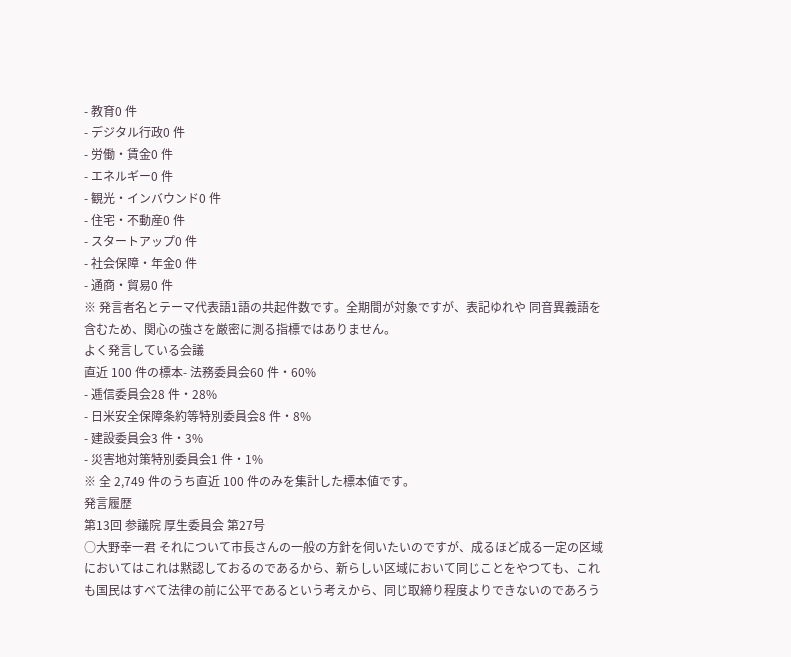- 教育0 件
- デジタル行政0 件
- 労働・賃金0 件
- エネルギー0 件
- 観光・インバウンド0 件
- 住宅・不動産0 件
- スタートアップ0 件
- 社会保障・年金0 件
- 通商・貿易0 件
※ 発言者名とテーマ代表語1語の共起件数です。全期間が対象ですが、表記ゆれや 同音異義語を含むため、関心の強さを厳密に測る指標ではありません。
よく発言している会議
直近 100 件の標本- 法務委員会60 件・60%
- 逓信委員会28 件・28%
- 日米安全保障条約等特別委員会8 件・8%
- 建設委員会3 件・3%
- 災害地対策特別委員会1 件・1%
※ 全 2,749 件のうち直近 100 件のみを集計した標本値です。
発言履歴
第13回 参議院 厚生委員会 第27号
○大野幸一君 それについて市長さんの一般の方針を伺いたいのですが、成るほど成る一定の区域においてはこれは黙認しておるのであるから、新らしい区域において同じことをやつても、これも国民はすべて法律の前に公平であるという考えから、同じ取締り程度よりできないのであろう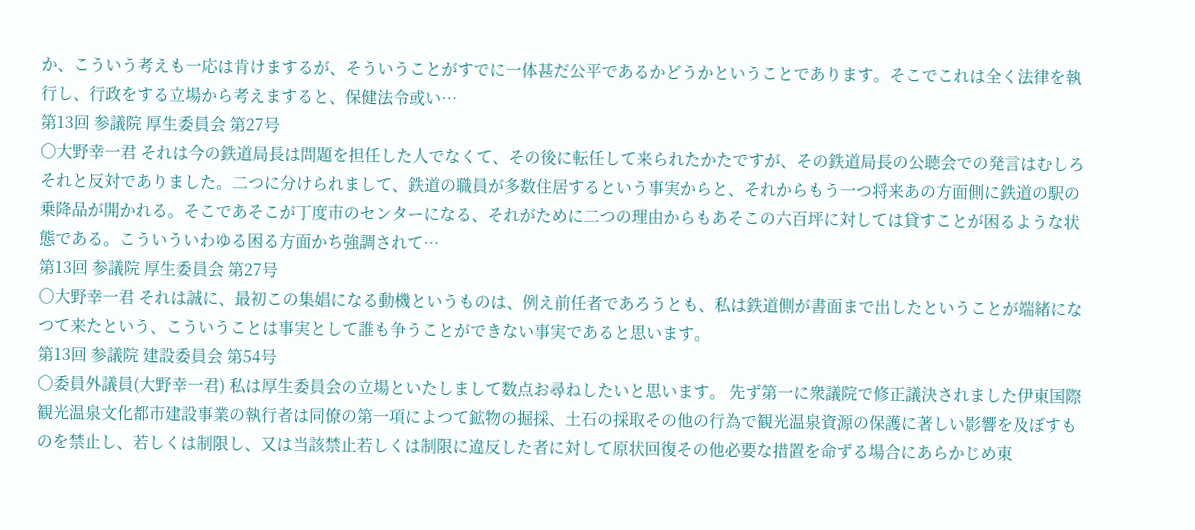か、こういう考えも一応は肯けまするが、そういうことがすでに一体甚だ公平であるかどうかということであります。そこでこれは全く法律を執行し、行政をする立場から考えますると、保健法令或い…
第13回 参議院 厚生委員会 第27号
○大野幸一君 それは今の鉄道局長は問題を担任した人でなくて、その後に転任して来られたかたですが、その鉄道局長の公聴会での発言はむしろそれと反対でありました。二つに分けられまして、鉄道の職員が多数住居するという事実からと、それからもう一つ将来あの方面側に鉄道の駅の乗降品が開かれる。そこであそこが丁度市のセンターになる、それがために二つの理由からもあそこの六百坪に対しては貸すことが困るような状態である。こういういわゆる困る方面かち強調されて…
第13回 参議院 厚生委員会 第27号
○大野幸一君 それは誠に、最初この集娼になる動機というものは、例え前任者であろうとも、私は鉄道側が書面まで出したということが端緒になつて来たという、こういうことは事実として誰も争うことができない事実であると思います。
第13回 参議院 建設委員会 第54号
○委員外議員(大野幸一君) 私は厚生委員会の立場といたしまして数点お尋ねしたいと思います。 先ず第一に衆議院で修正議決されました伊東国際観光温泉文化都市建設事業の執行者は同僚の第一項によつて鉱物の掘採、土石の採取その他の行為で観光温泉資源の保護に著しい影響を及ぼすものを禁止し、若しくは制限し、又は当該禁止若しくは制限に違反した者に対して原状回復その他必要な措置を命ずる場合にあらかじめ東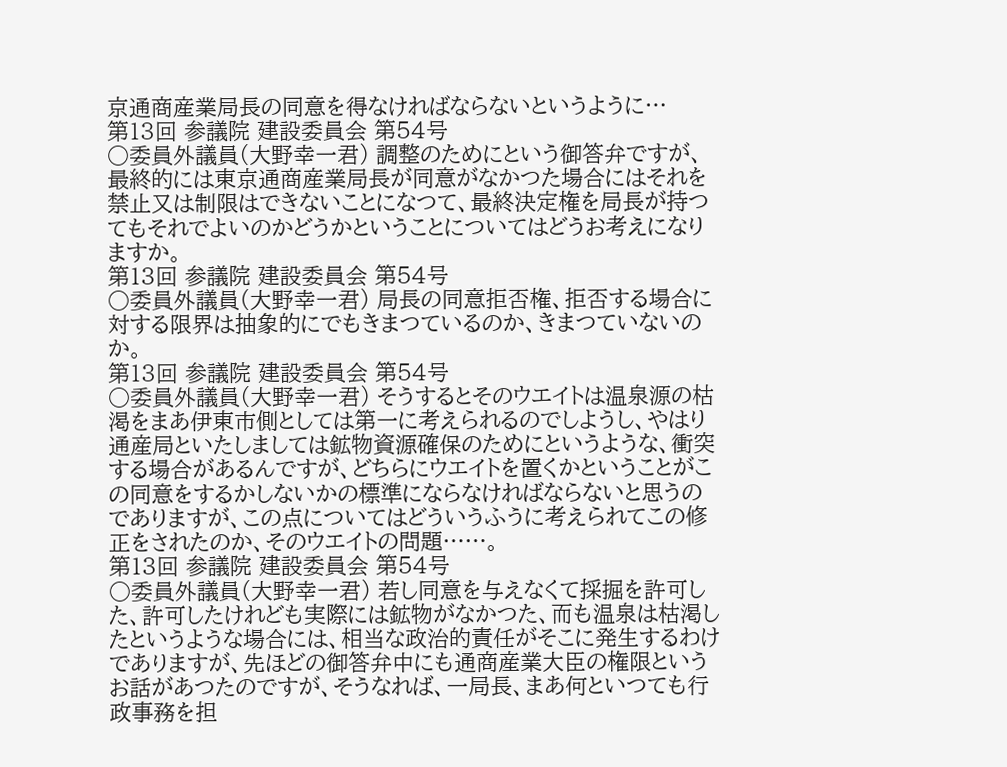京通商産業局長の同意を得なければならないというように…
第13回 参議院 建設委員会 第54号
○委員外議員(大野幸一君) 調整のためにという御答弁ですが、最終的には東京通商産業局長が同意がなかつた場合にはそれを禁止又は制限はできないことになつて、最終決定権を局長が持つてもそれでよいのかどうかということについてはどうお考えになりますか。
第13回 参議院 建設委員会 第54号
○委員外議員(大野幸一君) 局長の同意拒否権、拒否する場合に対する限界は抽象的にでもきまつているのか、きまつていないのか。
第13回 参議院 建設委員会 第54号
○委員外議員(大野幸一君) そうするとそのウエイトは温泉源の枯渇をまあ伊東市側としては第一に考えられるのでしようし、やはり通産局といたしましては鉱物資源確保のためにというような、衝突する場合があるんですが、どちらにウエイトを置くかということがこの同意をするかしないかの標準にならなければならないと思うのでありますが、この点についてはどういうふうに考えられてこの修正をされたのか、そのウエイトの問題……。
第13回 参議院 建設委員会 第54号
○委員外議員(大野幸一君) 若し同意を与えなくて採掘を許可した、許可したけれども実際には鉱物がなかつた、而も温泉は枯渇したというような場合には、相当な政治的責任がそこに発生するわけでありますが、先ほどの御答弁中にも通商産業大臣の権限というお話があつたのですが、そうなれば、一局長、まあ何といつても行政事務を担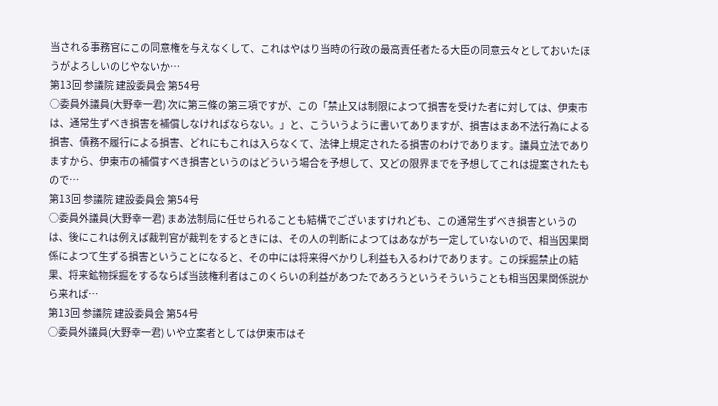当される事務官にこの同意権を与えなくして、これはやはり当時の行政の最高責任者たる大臣の同意云々としておいたほうがよろしいのじやないか…
第13回 参議院 建設委員会 第54号
○委員外議員(大野幸一君) 次に第三條の第三項ですが、この「禁止又は制限によつて損害を受けた者に対しては、伊東市は、通常生ずべき損害を補償しなければならない。」と、こういうように書いてありますが、損害はまあ不法行為による損害、債務不履行による損害、どれにもこれは入らなくて、法律上規定されたる損害のわけであります。議員立法でありますから、伊東市の補償すべき損害というのはどういう場合を予想して、又どの限界までを予想してこれは提案されたもので…
第13回 参議院 建設委員会 第54号
○委員外議員(大野幸一君) まあ法制局に任せられることも結構でございますけれども、この通常生ずべき損害というのは、後にこれは例えば裁判官が裁判をするときには、その人の判断によつてはあながち一定していないので、相当因果関係によつて生ずる損害ということになると、その中には将来得べかりし利益も入るわけであります。この採掘禁止の結果、将来鉱物採掘をするならば当該権利者はこのくらいの利益があつたであろうというそういうことも相当因果関係説から来れば…
第13回 参議院 建設委員会 第54号
○委員外議員(大野幸一君) いや立案者としては伊東市はそ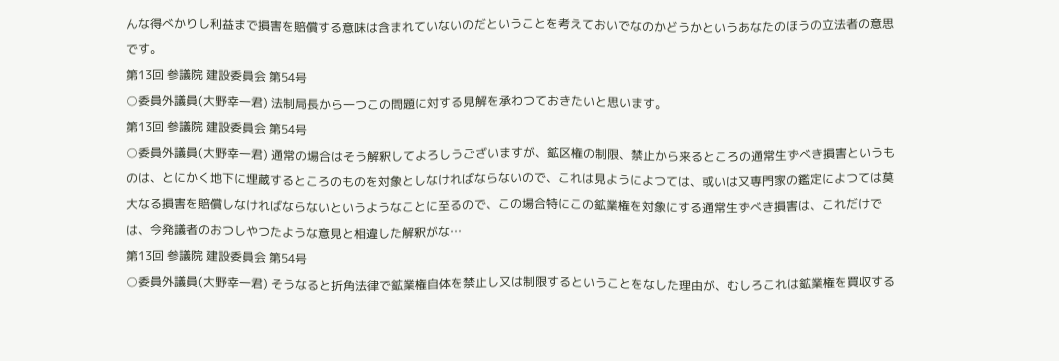んな得べかりし利益まで損害を賠償する意味は含まれていないのだということを考えておいでなのかどうかというあなたのほうの立法者の意思です。
第13回 参議院 建設委員会 第54号
○委員外議員(大野幸一君) 法制局長から一つこの問題に対する見解を承わつておきたいと思います。
第13回 参議院 建設委員会 第54号
○委員外議員(大野幸一君) 通常の場合はそう解釈してよろしうございますが、鉱区権の制限、禁止から来るところの通常生ずべき損害というものは、とにかく地下に埋蔵するところのものを対象としなければならないので、これは見ようによつては、或いは又専門家の鑑定によつては莫大なる損害を賠償しなければならないというようなことに至るので、この場合特にこの鉱業権を対象にする通常生ずべき損害は、これだけでは、今発議者のおつしやつたような意見と相違した解釈がな…
第13回 参議院 建設委員会 第54号
○委員外議員(大野幸一君) そうなると折角法律で鉱業権自体を禁止し又は制限するということをなした理由が、むしろこれは鉱業権を買収する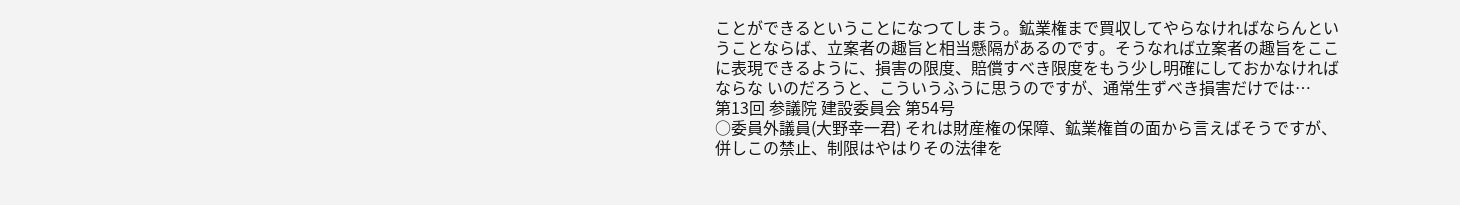ことができるということになつてしまう。鉱業権まで買収してやらなければならんということならば、立案者の趣旨と相当懸隔があるのです。そうなれば立案者の趣旨をここに表現できるように、損害の限度、賠償すべき限度をもう少し明確にしておかなければならな いのだろうと、こういうふうに思うのですが、通常生ずべき損害だけでは…
第13回 参議院 建設委員会 第54号
○委員外議員(大野幸一君) それは財産権の保障、鉱業権首の面から言えばそうですが、併しこの禁止、制限はやはりその法律を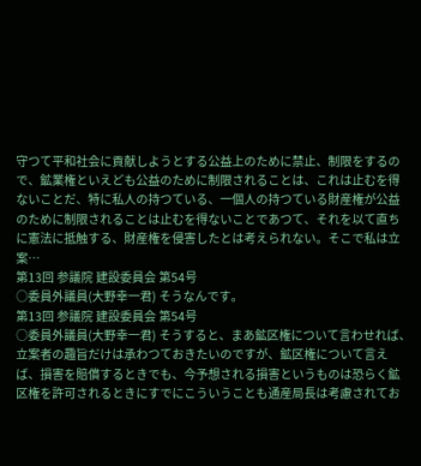守つて平和社会に貢献しようとする公益上のために禁止、制限をするので、鉱業権といえども公益のために制限されることは、これは止むを得ないことだ、特に私人の持つている、一個人の持つている財産権が公益のために制限されることは止むを得ないことであつて、それを以て直ちに憲法に抵触する、財産権を侵害したとは考えられない。そこで私は立案…
第13回 参議院 建設委員会 第54号
○委員外議員(大野幸一君) そうなんです。
第13回 参議院 建設委員会 第54号
○委員外議員(大野幸一君) そうすると、まあ鉱区権について言わせれば、立案者の趣旨だけは承わつておきたいのですが、鉱区権について言えば、損害を賠償するときでも、今予想される損害というものは恐らく鉱区権を許可されるときにすでにこういうことも通産局長は考慮されてお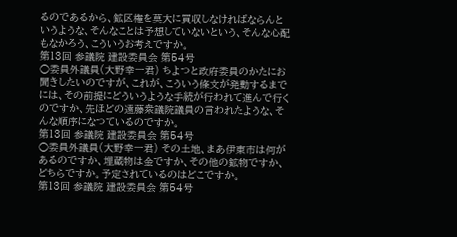るのであるから、鉱区権を莫大に買収しなければならんというような、そんなことは予想していないという、そんな心配もなかろう、こういうお考えですか。
第13回 参議院 建設委員会 第54号
○委員外議員(大野幸一君) ちよつと政府委員のかたにお聞きしたいのですが、これが、こういう條文が発動するまでには、その前提にどういうような手続が行われて進んで行くのですか、先ほどの遠藤衆議院議員の言われたような、そんな順序になつているのですか。
第13回 参議院 建設委員会 第54号
○委員外議員(大野幸一君) その土地、まあ伊東市は何があるのですか、埋蔵物は金ですか、その他の鉱物ですか、どちらですか。予定されているのはどこですか。
第13回 参議院 建設委員会 第54号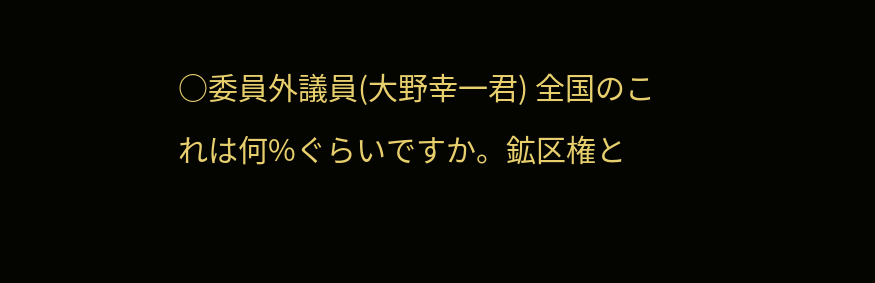○委員外議員(大野幸一君) 全国のこれは何%ぐらいですか。鉱区権と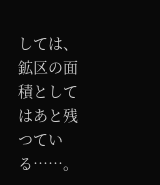しては、鉱区の面積としてはあと残つている……。